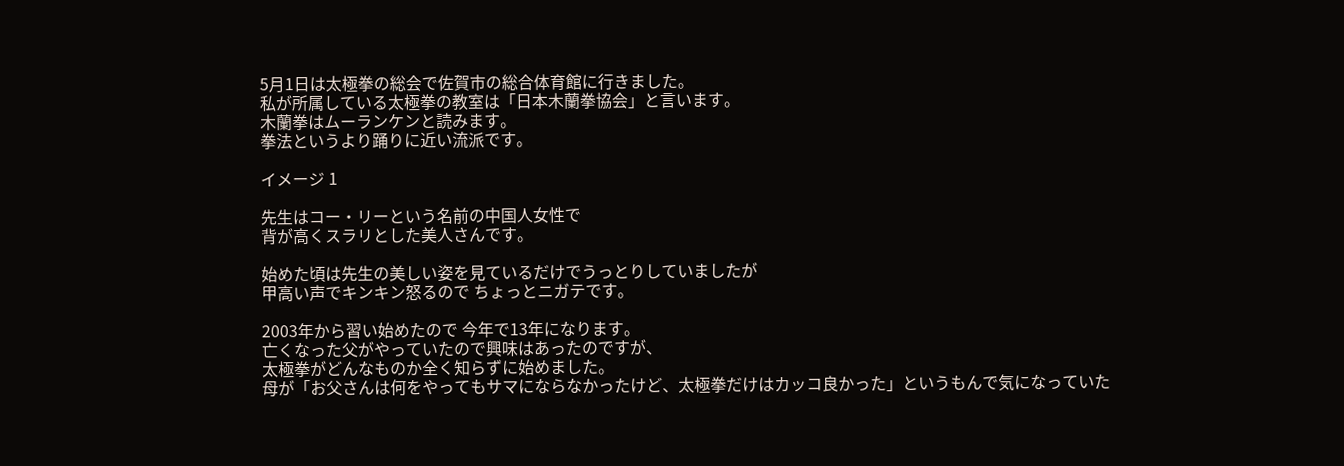5月1日は太極拳の総会で佐賀市の総合体育館に行きました。
私が所属している太極拳の教室は「日本木蘭拳協会」と言います。
木蘭拳はムーランケンと読みます。
拳法というより踊りに近い流派です。

イメージ 1

先生はコー・リーという名前の中国人女性で
背が高くスラリとした美人さんです。

始めた頃は先生の美しい姿を見ているだけでうっとりしていましたが
甲高い声でキンキン怒るので ちょっとニガテです。

2003年から習い始めたので 今年で13年になります。
亡くなった父がやっていたので興味はあったのですが、
太極拳がどんなものか全く知らずに始めました。
母が「お父さんは何をやってもサマにならなかったけど、太極拳だけはカッコ良かった」というもんで気になっていた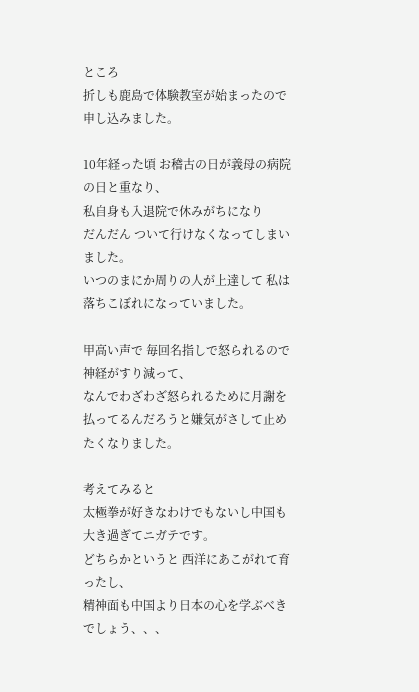ところ
折しも鹿島で体験教室が始まったので申し込みました。

10年経った頃 お稽古の日が義母の病院の日と重なり、
私自身も入退院で休みがちになり
だんだん ついて行けなくなってしまいました。
いつのまにか周りの人が上達して 私は落ちこぼれになっていました。

甲高い声で 毎回名指しで怒られるので神経がすり減って、
なんでわざわざ怒られるために月謝を払ってるんだろうと嫌気がさして止めたくなりました。

考えてみると
太極拳が好きなわけでもないし中国も大き過ぎてニガテです。
どちらかというと 西洋にあこがれて育ったし、
精神面も中国より日本の心を学ぶべきでしょう、、、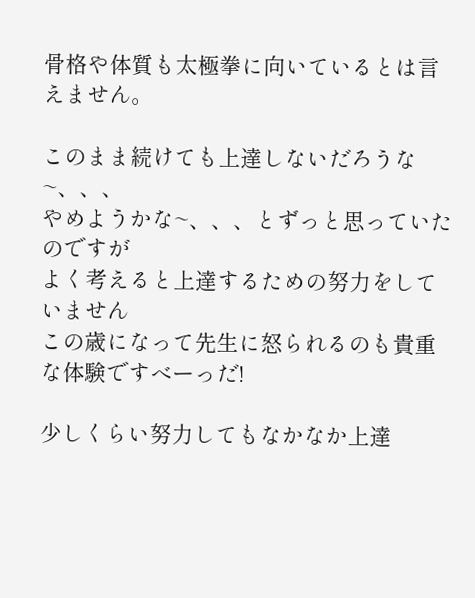骨格や体質も太極拳に向いているとは言えません。

このまま続けても上達しないだろうな~、、、
やめようかな~、、、とずっと思っていたのですが
よく考えると上達するための努力をしていません
この歳になって先生に怒られるのも貴重な体験ですべーっだ!

少しくらい努力してもなかなか上達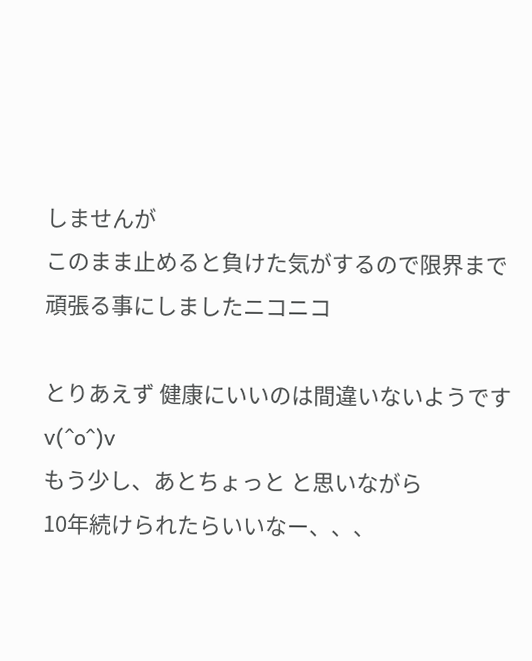しませんが
このまま止めると負けた気がするので限界まで頑張る事にしましたニコニコ

とりあえず 健康にいいのは間違いないようですv(^o^)v
もう少し、あとちょっと と思いながら
10年続けられたらいいなー、、、